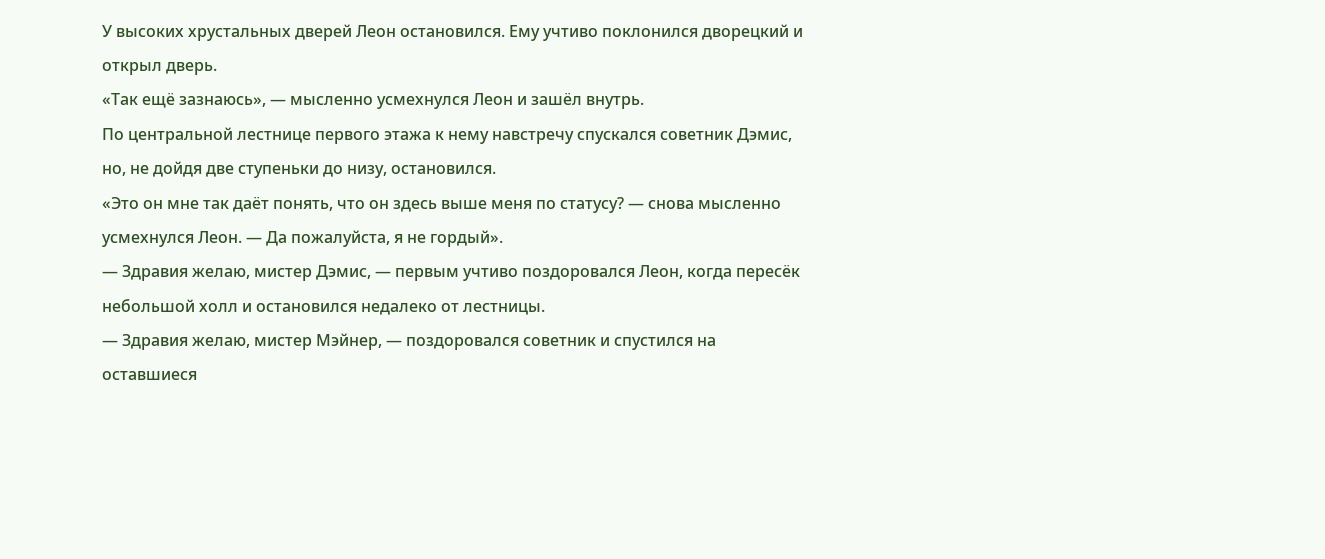У высоких хрустальных дверей Леон остановился. Ему учтиво поклонился дворецкий и открыл дверь.
«Так ещё зазнаюсь», — мысленно усмехнулся Леон и зашёл внутрь.
По центральной лестнице первого этажа к нему навстречу спускался советник Дэмис, но, не дойдя две ступеньки до низу, остановился.
«Это он мне так даёт понять, что он здесь выше меня по статусу? — снова мысленно усмехнулся Леон. — Да пожалуйста, я не гордый».
— Здравия желаю, мистер Дэмис, — первым учтиво поздоровался Леон, когда пересёк небольшой холл и остановился недалеко от лестницы.
— Здравия желаю, мистер Мэйнер, — поздоровался советник и спустился на оставшиеся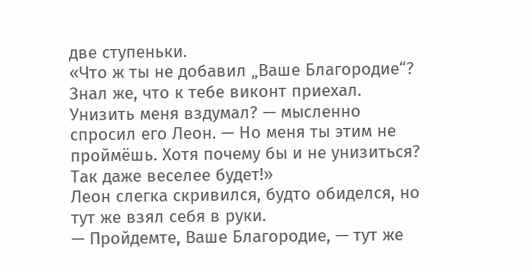две ступеньки.
«Что ж ты не добавил „Ваше Благородие“? Знал же, что к тебе виконт приехал. Унизить меня вздумал? — мысленно спросил его Леон. — Но меня ты этим не проймёшь. Хотя почему бы и не унизиться? Так даже веселее будет!»
Леон слегка скривился, будто обиделся, но тут же взял себя в руки.
— Пройдемте, Ваше Благородие, — тут же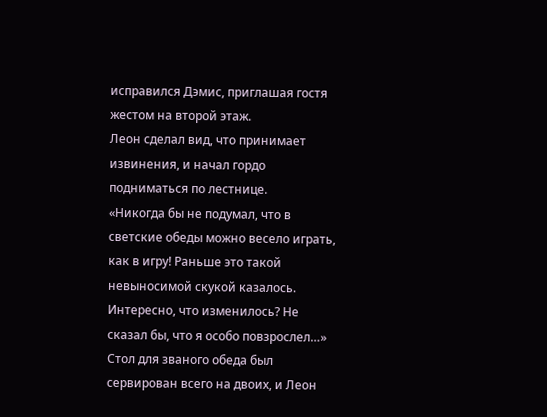исправился Дэмис, приглашая гостя жестом на второй этаж.
Леон сделал вид, что принимает извинения, и начал гордо подниматься по лестнице.
«Никогда бы не подумал, что в светские обеды можно весело играть, как в игру! Раньше это такой невыносимой скукой казалось. Интересно, что изменилось? Не сказал бы, что я особо повзрослел…»
Стол для званого обеда был сервирован всего на двоих, и Леон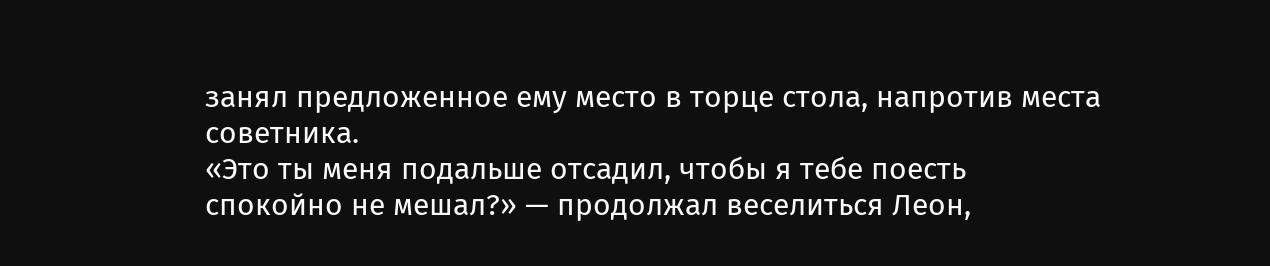занял предложенное ему место в торце стола, напротив места советника.
«Это ты меня подальше отсадил, чтобы я тебе поесть спокойно не мешал?» — продолжал веселиться Леон,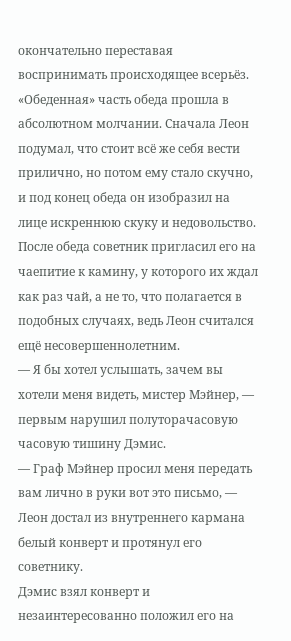окончательно переставая воспринимать происходящее всерьёз.
«Обеденная» часть обеда прошла в абсолютном молчании. Сначала Леон подумал, что стоит всё же себя вести прилично, но потом ему стало скучно, и под конец обеда он изобразил на лице искреннюю скуку и недовольство. После обеда советник пригласил его на чаепитие к камину, у которого их ждал как раз чай, а не то, что полагается в подобных случаях, ведь Леон считался ещё несовершеннолетним.
— Я бы хотел услышать, зачем вы хотели меня видеть, мистер Мэйнер, — первым нарушил полуторачасовую часовую тишину Дэмис.
— Граф Мэйнер просил меня передать вам лично в руки вот это письмо, — Леон достал из внутреннего кармана белый конверт и протянул его советнику.
Дэмис взял конверт и незаинтересованно положил его на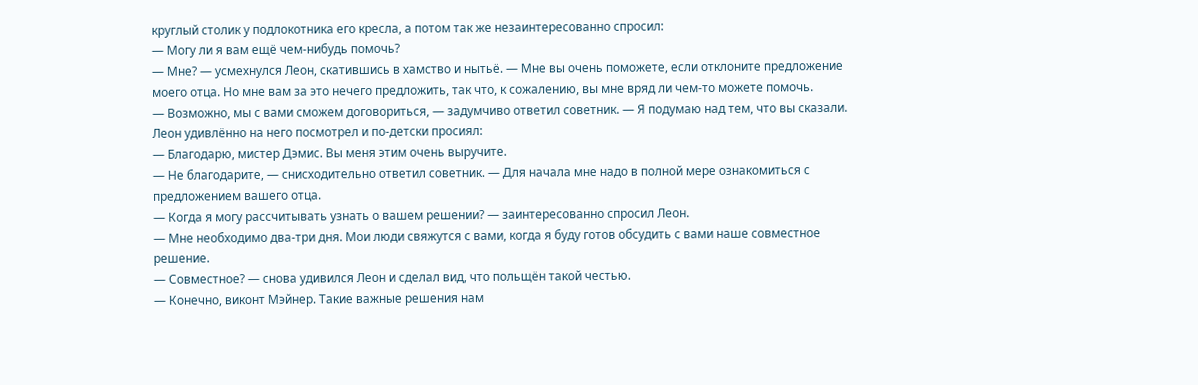круглый столик у подлокотника его кресла, а потом так же незаинтересованно спросил:
— Могу ли я вам ещё чем-нибудь помочь?
— Мне? — усмехнулся Леон, скатившись в хамство и нытьё. — Мне вы очень поможете, если отклоните предложение моего отца. Но мне вам за это нечего предложить, так что, к сожалению, вы мне вряд ли чем-то можете помочь.
— Возможно, мы с вами сможем договориться, — задумчиво ответил советник. — Я подумаю над тем, что вы сказали.
Леон удивлённо на него посмотрел и по-детски просиял:
— Благодарю, мистер Дэмис. Вы меня этим очень выручите.
— Не благодарите, — снисходительно ответил советник. — Для начала мне надо в полной мере ознакомиться с предложением вашего отца.
— Когда я могу рассчитывать узнать о вашем решении? — заинтересованно спросил Леон.
— Мне необходимо два-три дня. Мои люди свяжутся с вами, когда я буду готов обсудить с вами наше совместное решение.
— Совместное? — снова удивился Леон и сделал вид, что польщён такой честью.
— Конечно, виконт Мэйнер. Такие важные решения нам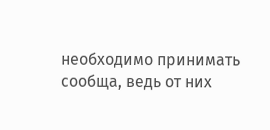необходимо принимать сообща, ведь от них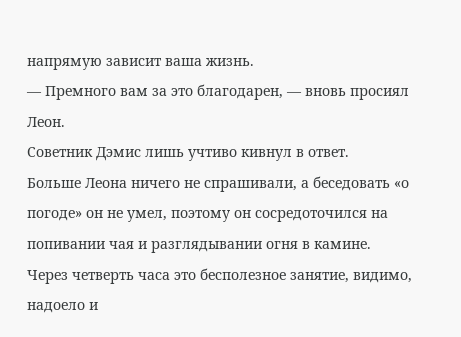напрямую зависит ваша жизнь.
— Премного вам за это благодарен, — вновь просиял Леон.
Советник Дэмис лишь учтиво кивнул в ответ.
Больше Леона ничего не спрашивали, а беседовать «о погоде» он не умел, поэтому он сосредоточился на попивании чая и разглядывании огня в камине.
Через четверть часа это бесполезное занятие, видимо, надоело и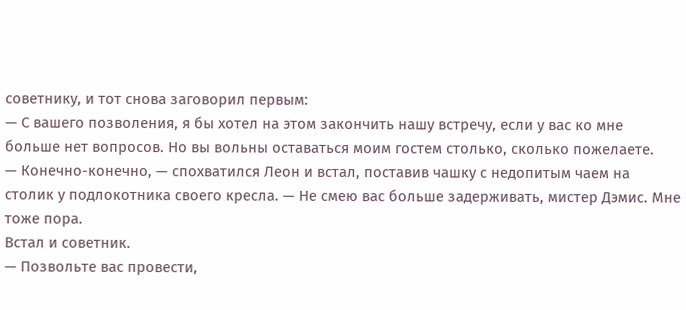советнику, и тот снова заговорил первым:
— С вашего позволения, я бы хотел на этом закончить нашу встречу, если у вас ко мне больше нет вопросов. Но вы вольны оставаться моим гостем столько, сколько пожелаете.
— Конечно-конечно, — спохватился Леон и встал, поставив чашку с недопитым чаем на столик у подлокотника своего кресла. — Не смею вас больше задерживать, мистер Дэмис. Мне тоже пора.
Встал и советник.
— Позвольте вас провести,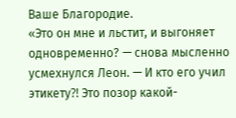Ваше Благородие.
«Это он мне и льстит, и выгоняет одновременно? — снова мысленно усмехнулся Леон. — И кто его учил этикету⁈ Это позор какой-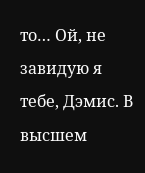то… Ой, не завидую я тебе, Дэмис. В высшем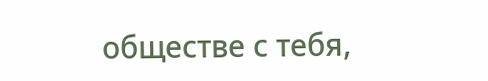обществе с тебя,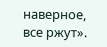наверное, все ржут».